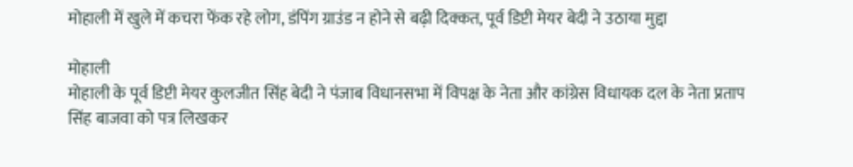मोहाली में खुले में कचरा फेंक रहे लोग, डंपिंग ग्राउंड न होने से बढ़ी दिक्कत, पूर्व डिप्टी मेयर बेदी ने उठाया मुद्दा

मोहाली
मोहाली के पूर्व डिप्टी मेयर कुलजीत सिंह बेदी ने पंजाब विधानसभा में विपक्ष के नेता और कांग्रेस विधायक दल के नेता प्रताप सिंह बाजवा को पत्र लिखकर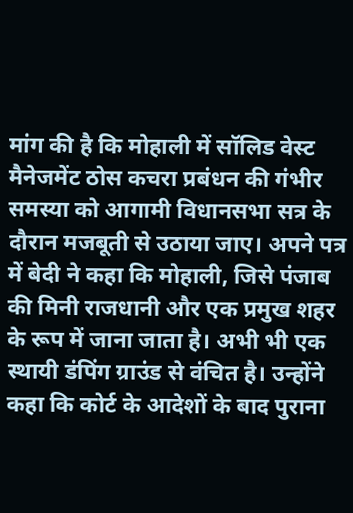मांग की है कि मोहाली में सॉलिड वेस्ट मैनेजमेंट ठोस कचरा प्रबंधन की गंभीर समस्या को आगामी विधानसभा सत्र के दौरान मजबूती से उठाया जाए। अपने पत्र में बेदी ने कहा कि मोहाली, जिसे पंजाब की मिनी राजधानी और एक प्रमुख शहर के रूप में जाना जाता है। अभी भी एक स्थायी डंपिंग ग्राउंड से वंचित है। उन्होंने कहा कि कोर्ट के आदेशों के बाद पुराना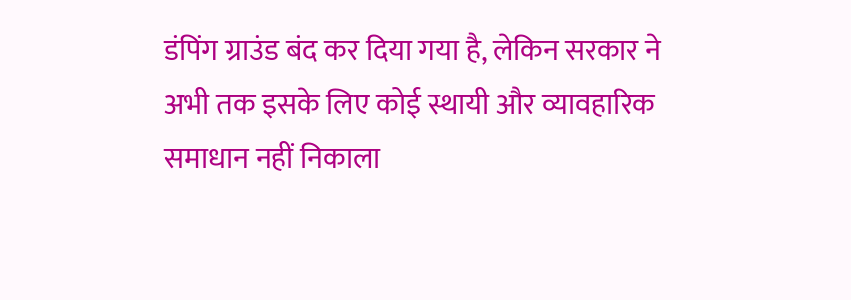डंपिंग ग्राउंड बंद कर दिया गया है, लेकिन सरकार ने अभी तक इसके लिए कोई स्थायी और व्यावहारिक समाधान नहीं निकाला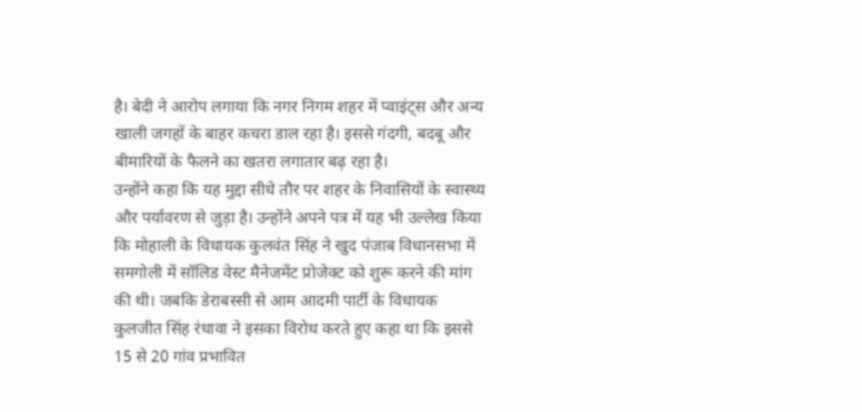है। बेदी ने आरोप लगाया कि नगर निगम शहर में प्वाइंट्स और अन्य खाली जगहों के बाहर कचरा डाल रहा है। इससे गंदगी, बदबू और बीमारियों के फैलने का खतरा लगातार बढ़ रहा है।
उन्होंने कहा कि यह मुद्दा सीधे तौर पर शहर के निवासियों के स्वास्थ्य और पर्यावरण से जुड़ा है। उन्होंने अपने पत्र में यह भी उल्लेख किया कि मोहाली के विधायक कुलवंत सिंह ने खुद पंजाब विधानसभा में समगोली में सॉलिड वेस्ट मैनेजमेंट प्रोजेक्ट को शुरू करने की मांग की थी। जबकि डेराबस्सी से आम आदमी पार्टी के विधायक कुलजीत सिंह रंधावा ने इसका विरोध करते हुए कहा था कि इससे 15 से 20 गांव प्रभावित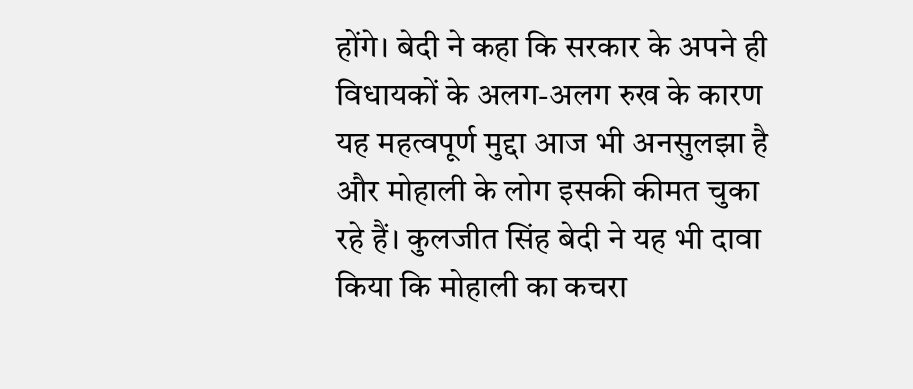होंगे। बेदी ने कहा कि सरकार के अपने ही विधायकों के अलग-अलग रुख के कारण यह महत्वपूर्ण मुद्दा आज भी अनसुलझा है और मोहाली के लोग इसकी कीमत चुका रहे हैं। कुलजीत सिंह बेदी ने यह भी दावा किया कि मोहाली का कचरा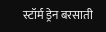स्टॉर्म ड्रेन बरसाती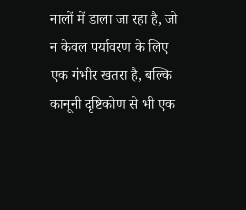नालों में डाला जा रहा है, जो न केवल पर्यावरण के लिए एक गंभीर खतरा है, बल्कि कानूनी दृष्टिकोण से भी एक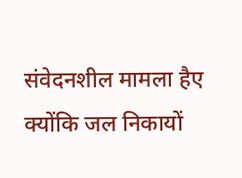संवेदनशील मामला हैए क्योंकि जल निकायों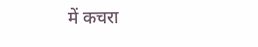में कचरा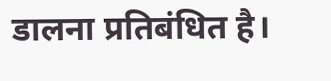डालना प्रतिबंधित है।